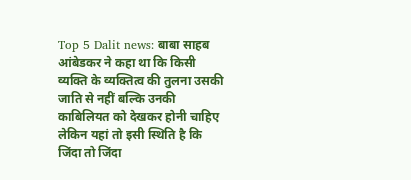Top 5 Dalit news: बाबा साहब आंबेडकर ने कहा था कि किसी व्यक्ति के व्यक्तित्व की तुलना उसकी जाति से नहीं बल्कि उनकी काबिलियत को देखकर होनी चाहिए लेकिन यहां तो इसी स्थिति है कि जिंदा तो जिंदा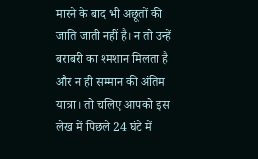मारने के बाद भी अछूतों की जाति जाती नहीं है। न तो उन्हें बराबरी का श्मशान मिलता है और न ही सम्मान की अंतिम यात्रा। तो चलिए आपको इस लेख में पिछले 24 घंटे में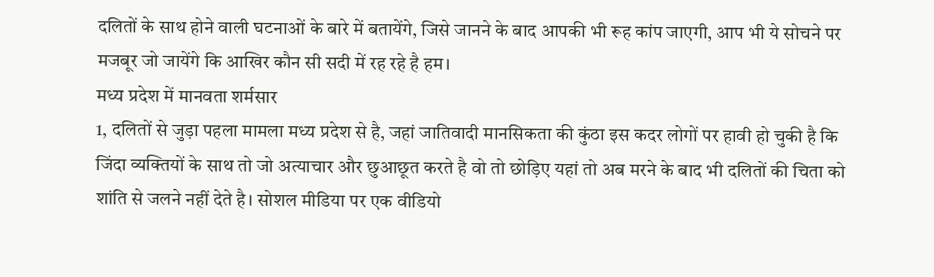दलितों के साथ होने वाली घटनाओं के बारे में बतायेंगे, जिसे जानने के बाद आपकी भी रूह कांप जाएगी, आप भी ये सोचने पर मजबूर जो जायेंगे कि आखिर कौन सी सदी में रह रहे है हम।
मध्य प्रदेश में मानवता शर्मसार
1, दलितों से जुड़ा पहला मामला मध्य प्रदेश से है, जहां जातिवादी मानसिकता की कुंठा इस कदर लोगों पर हावी हो चुकी है कि जिंदा व्यक्तियों के साथ तो जो अत्याचार और छुआछूत करते है वो तो छोड़िए यहां तो अब मरने के बाद भी दलितों की चिता को शांति से जलने नहीं देते है। सोशल मीडिया पर एक वीडियो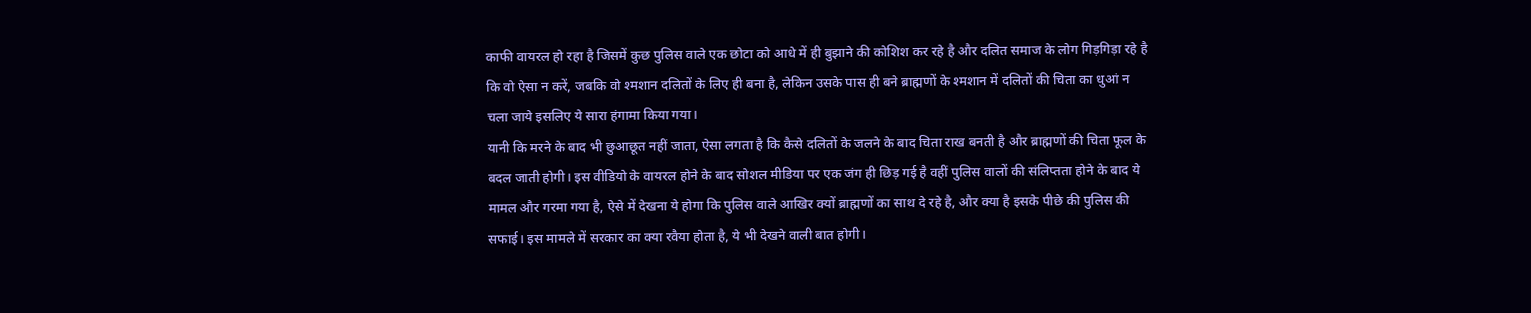काफी वायरल हो रहा है जिसमें कुछ पुलिस वाले एक छोटा को आधे में ही बुझाने की कोशिश कर रहे है और दलित समाज के लोग गिड़गिड़ा रहे है कि वो ऐसा न करें, जबकि वो श्मशान दलितों के लिए ही बना है, लेकिन उसके पास ही बने ब्राह्मणों के श्मशान में दलितों की चिता का धुआं न चला जाये इसलिए ये सारा हंगामा किया गया।
यानी कि मरने के बाद भी छुआछूत नहीं जाता, ऐसा लगता है कि कैसे दलितों के जलने के बाद चिता राख बनती है और ब्राह्मणों की चिता फूल के बदल जाती होगी। इस वीडियो के वायरल होने के बाद सोशल मीडिया पर एक जंग ही छिड़ गई है वहीं पुलिस वालों की संलिप्तता होने के बाद ये मामल और गरमा गया है, ऐसे में देखना ये होगा कि पुलिस वाले आखिर क्यों ब्राह्मणों का साथ दे रहे है, और क्या है इसके पीछे की पुलिस की सफाई। इस मामले में सरकार का क्या रवैया होता है, ये भी देखने वाली बात होगी।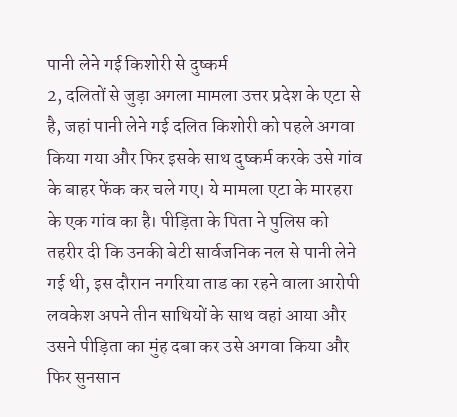पानी लेने गई किशोरी से दुष्कर्म
2, दलितों से जुड़ा अगला मामला उत्तर प्रदेश के एटा से है, जहां पानी लेने गई दलित किशोरी को पहले अगवा किया गया और फिर इसके साथ दुष्कर्म करके उसे गांव के बाहर फेंक कर चले गए। ये मामला एटा के मारहरा के एक गांव का है। पीड़िता के पिता ने पुलिस को तहरीर दी कि उनकी बेटी सार्वजनिक नल से पानी लेने गई थी, इस दौरान नगरिया ताड का रहने वाला आरोपी लवकेश अपने तीन साथियों के साथ वहां आया और उसने पीड़िता का मुंह दबा कर उसे अगवा किया और फिर सुनसान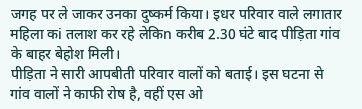जगह पर ले जाकर उनका दुष्कर्म किया। इधर परिवार वाले लगातार महिला कi तलाश कर रहे लेकिn करीब 2.30 घंटे बाद पीड़िता गांव के बाहर बेहोश मिली।
पीड़िता ने सारी आपबीती परिवार वालों को बताई। इस घटना से गांव वालों ने काफी रोष है, वहीं एस ओ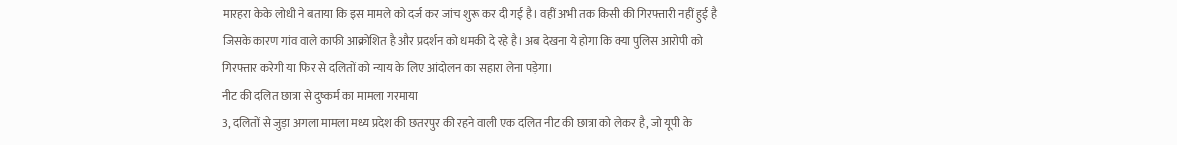मारहरा केके लोधी ने बताया कि इस मामले को दर्ज कर जांच शुरू कर दी गई है। वहीं अभी तक किसी की गिरफ्तारी नहीं हुई है जिसके कारण गांव वाले काफी आक्रोशित है और प्रदर्शन को धमकी दे रहे है। अब देखना ये होगा कि क्या पुलिस आरोपी को गिरफ्तार करेगी या फिर से दलितों को न्याय के लिए आंदोलन का सहारा लेना पड़ेगा।
नीट की दलित छात्रा से दुष्कर्म का मामला गरमाया
3, दलितों से जुड़ा अगला मामला मध्य प्रदेश की छतरपुर की रहने वाली एक दलित नीट की छात्रा को लेकर है, जो यूपी के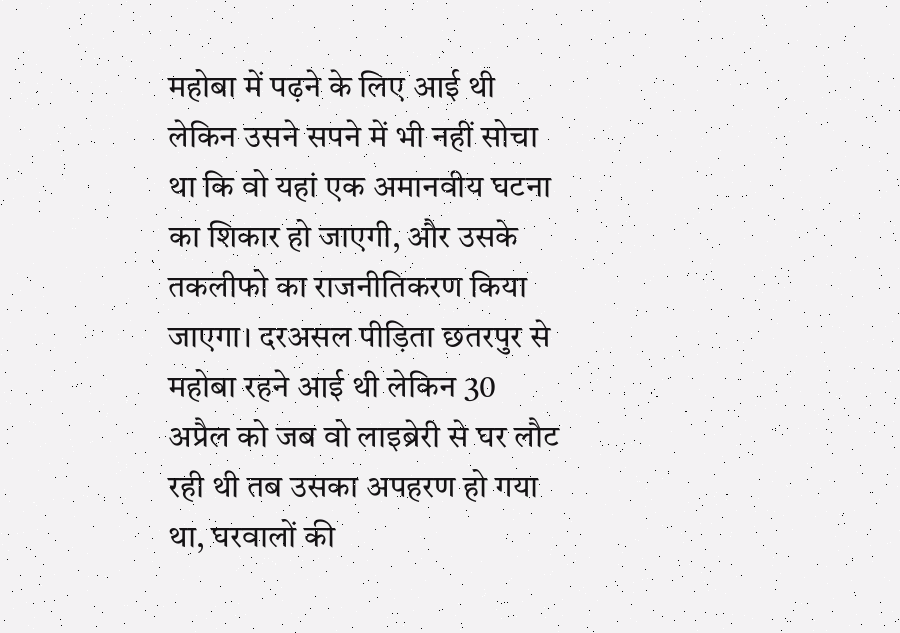महोबा में पढ़ने के लिए आई थी लेकिन उसने सपने में भी नहीं सोचा था कि वो यहां एक अमानवीय घटना का शिकार हो जाएगी, और उसके तकलीफो का राजनीतिकरण किया जाएगा। दरअसल पीड़िता छतरपुर से महोबा रहने आई थी लेकिन 30 अप्रैल को जब वो लाइब्रेरी से घर लौट रही थी तब उसका अपहरण हो गया था, घरवालों की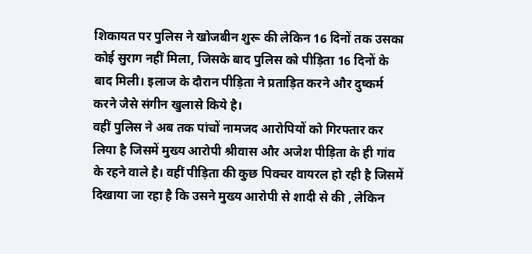शिकायत पर पुलिस ने खोजबीन शुरू की लेकिन 16 दिनों तक उसका कोई सुराग नहीं मिला, जिसके बाद पुलिस को पीड़िता 16 दिनों के बाद मिली। इलाज के दौरान पीड़िता ने प्रताड़ित करने और दुष्कर्म करने जैसे संगीन खुलासे किये है।
वहीं पुलिस ने अब तक पांचों नामजद आरोपियों को गिरफ्तार कर लिया है जिसमें मुख्य आरोपी श्रीवास और अजेश पीड़िता के ही गांव के रहने वाले है। वहीं पीड़िता की कुछ पिक्चर वायरल हो रही है जिसमें दिखाया जा रहा है कि उसने मुख्य आरोपी से शादी से की , लेकिन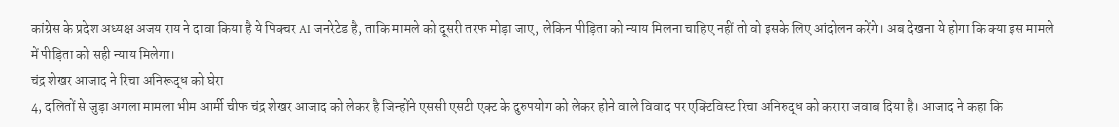कांग्रेस के प्रदेश अध्यक्ष अजय राय ने दावा किया है ये पिक्चर AI जनरेटेड है, ताकि मामले को दूसरी तरफ मोड़ा जाए, लेकिन पीड़िता को न्याय मिलना चाहिए नहीं तो वो इसके लिए आंदोलन करेंगे। अब देखना ये होगा कि क्या इस मामले में पीड़िता को सही न्याय मिलेगा।
चंद्र शेखर आजाद ने रिचा अनिरूद्ध को घेरा
4, दलितों से जुड़ा अगला मामला भीम आर्मी चीफ चंद्र शेखर आजाद को लेकर है जिन्होंने एससी एसटी एक्ट के दुरुपयोग को लेकर होने वाले विवाद पर एक्टिविस्ट रिचा अनिरुद्ध को करारा जवाब दिया है। आजाद ने कहा कि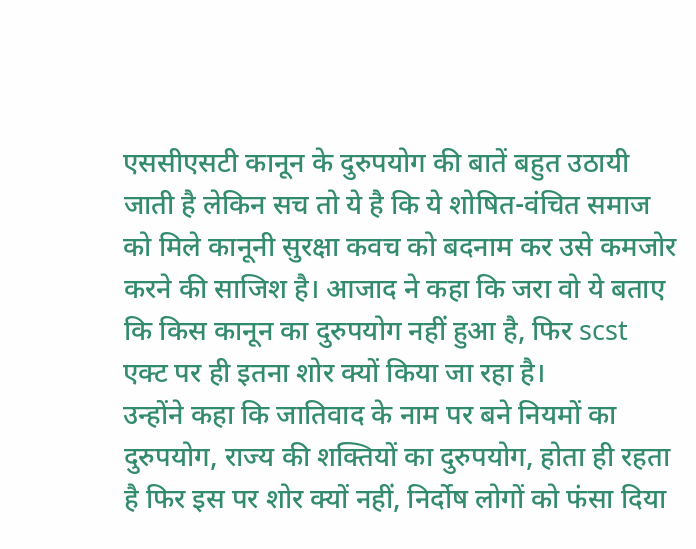एससीएसटी कानून के दुरुपयोग की बातें बहुत उठायी जाती है लेकिन सच तो ये है कि ये शोषित-वंचित समाज को मिले कानूनी सुरक्षा कवच को बदनाम कर उसे कमजोर करने की साजिश है। आजाद ने कहा कि जरा वो ये बताए कि किस कानून का दुरुपयोग नहीं हुआ है, फिर scst एक्ट पर ही इतना शोर क्यों किया जा रहा है।
उन्होंने कहा कि जातिवाद के नाम पर बने नियमों का दुरुपयोग, राज्य की शक्तियों का दुरुपयोग, होता ही रहता है फिर इस पर शोर क्यों नहीं, निर्दोष लोगों को फंसा दिया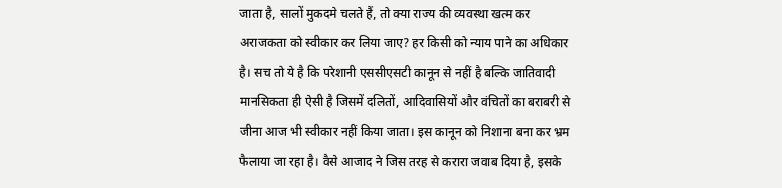जाता है, सालों मुकदमे चलते हैं, तो क्या राज्य की व्यवस्था खत्म कर अराजकता को स्वीकार कर लिया जाए? हर किसी को न्याय पाने का अधिकार है। सच तो ये है कि परेशानी एससीएसटी कानून से नहीं है बल्कि जातिवादी मानसिकता ही ऐसी है जिसमें दलितों, आदिवासियों और वंचितों का बराबरी से जीना आज भी स्वीकार नहीं किया जाता। इस कानून को निशाना बना कर भ्रम फैलाया जा रहा है। वैसे आजाद ने जिस तरह से करारा जवाब दिया है, इसके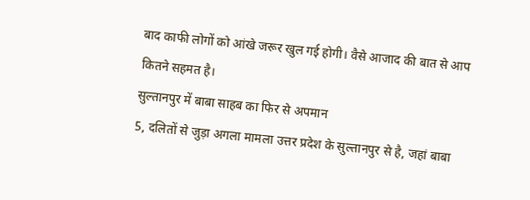बाद काफी लोगों को आंखे जरूर खुल गई होगी। वैसे आजाद की बात से आप कितने सहमत है।
सुल्तानपुर में बाबा साहब का फिर से अपमान
5, दलितों से जुड़ा अगला मामला उत्तर प्रदेश के सुल्तानपुर से है, जहां बाबा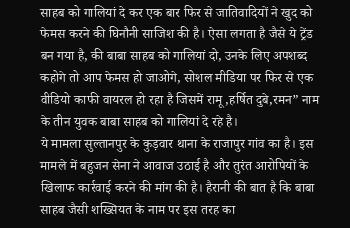साहब को गालियां दे कर एक बार फिर से जातिवादियों ने खुद को फेमस करने की घिनौनी साजिश की है। ऐसा लगता है जैसे ये ट्रेंड बन गया है, की बाबा साहब को गालियां दो, उनके लिए अपशब्द कहोगे तो आप फेमस हो जाओगे, सोशल मीडिया पर फिर से एक वीडियो काफी वायरल हो रहा है जिसमें रामू,हर्षित दुबे,रमन” नाम के तीन युवक बाबा साहब को गालियां दे रहे है।
ये मामला सुल्तानपुर के कुड़वार थाना के राजापुर गांव का है। इस मामले में बहुजन सेना ने आवाज उठाई है और तुरंत आरोपियों के खिलाफ कार्रवाई करने की मांग की है। हैरानी की बात है कि बाबा साहब जैसी शख्सियत के नाम पर इस तरह का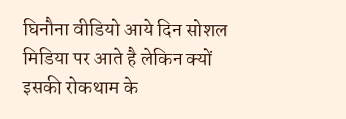घिनौना वीडियो आये दिन सोशल मिडिया पर आते है लेकिन क्यों इसकी रोकथाम के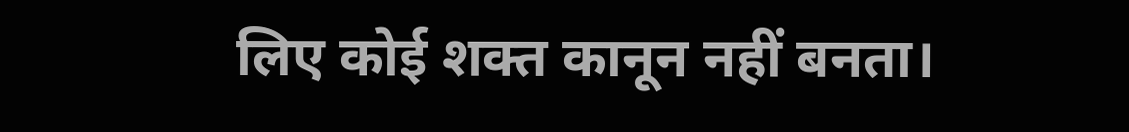लिए कोई शक्त कानून नहीं बनता।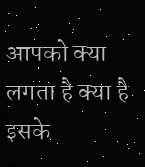आपको क्या लगता है क्या है इसके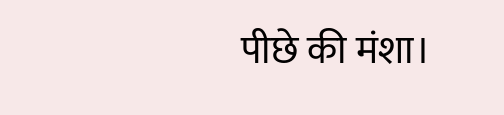पीछे की मंशा।